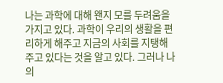나는 과학에 대해 왠지 모를 두려움을 가지고 있다. 과학이 우리의 생활을 편리하게 해주고 지금의 사회를 지탱해 주고 있다는 것을 알고 있다. 그러나 나의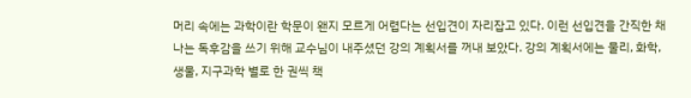머리 속에는 과학이란 학문이 왠지 모르게 어렵다는 선입견이 자리잡고 있다. 이런 선입견을 간직한 채 나는 독후감을 쓰기 위해 교수님이 내주셨던 강의 계획서를 꺼내 보았다. 강의 계획서에는 물리, 화학, 생물, 지구과학 별로 한 권씩 책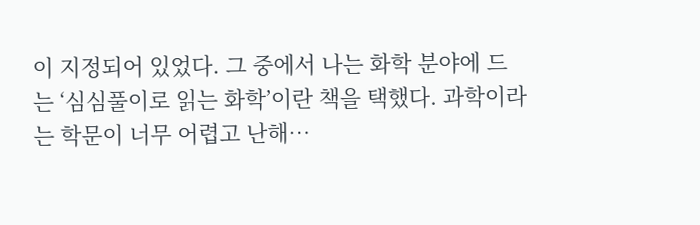이 지정되어 있었다. 그 중에서 나는 화학 분야에 드는 ‘심심풀이로 읽는 화학’이란 책을 택했다. 과학이라는 학문이 너무 어렵고 난해…